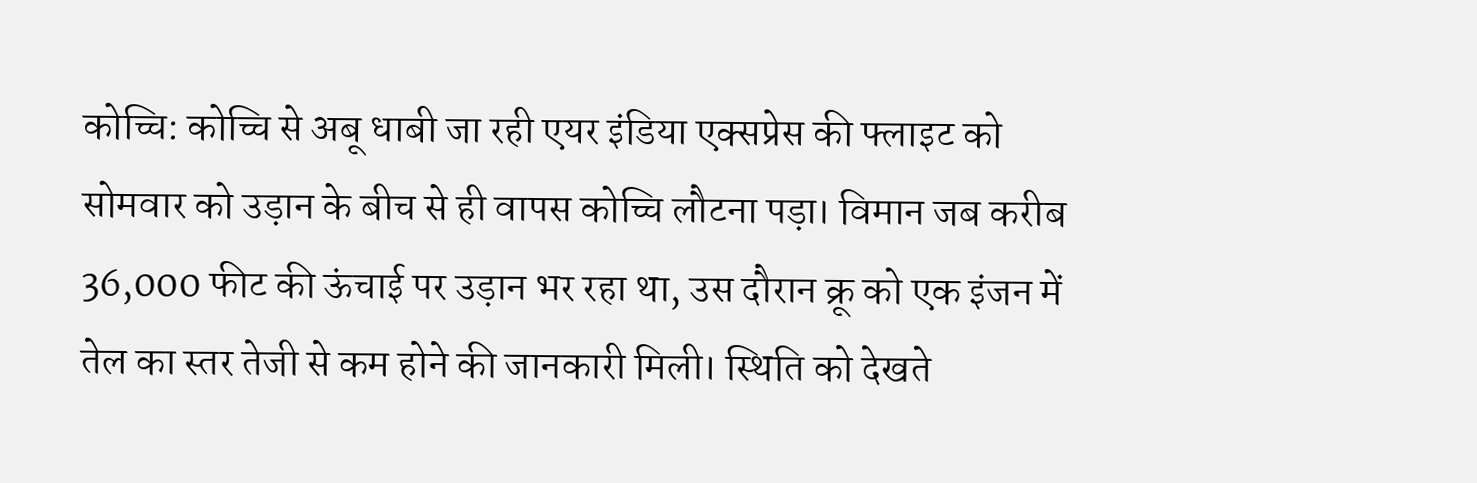कोच्चि: कोच्चि से अबू धाबी जा रही एयर इंडिया एक्सप्रेस की फ्लाइट को सोमवार को उड़ान के बीच से ही वापस कोच्चि लौटना पड़ा। विमान जब करीब 36,000 फीट की ऊंचाई पर उड़ान भर रहा था, उस दौरान क्रू को एक इंजन में तेल का स्तर तेजी से कम होने की जानकारी मिली। स्थिति को देखते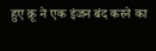हुए क्रू ने एक इंजन बंद करने का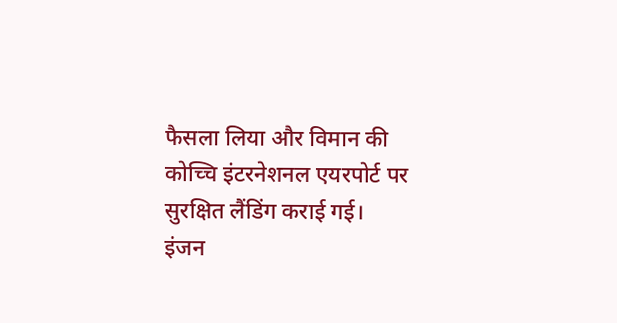फैसला लिया और विमान की कोच्चि इंटरनेशनल एयरपोर्ट पर सुरक्षित लैंडिंग कराई गई।
इंजन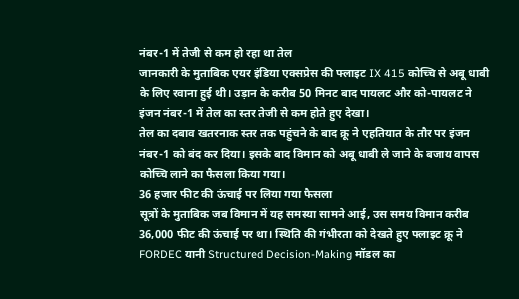नंबर-1 में तेजी से कम हो रहा था तेल
जानकारी के मुताबिक एयर इंडिया एक्सप्रेस की फ्लाइट IX 415 कोच्चि से अबू धाबी के लिए रवाना हुई थी। उड़ान के करीब 50 मिनट बाद पायलट और को-पायलट ने इंजन नंबर-1 में तेल का स्तर तेजी से कम होते हुए देखा।
तेल का दबाव खतरनाक स्तर तक पहुंचने के बाद क्रू ने एहतियात के तौर पर इंजन नंबर-1 को बंद कर दिया। इसके बाद विमान को अबू धाबी ले जाने के बजाय वापस कोच्चि लाने का फैसला किया गया।
36 हजार फीट की ऊंचाई पर लिया गया फैसला
सूत्रों के मुताबिक जब विमान में यह समस्या सामने आई, उस समय विमान करीब 36,000 फीट की ऊंचाई पर था। स्थिति की गंभीरता को देखते हुए फ्लाइट क्रू ने FORDEC यानी Structured Decision-Making मॉडल का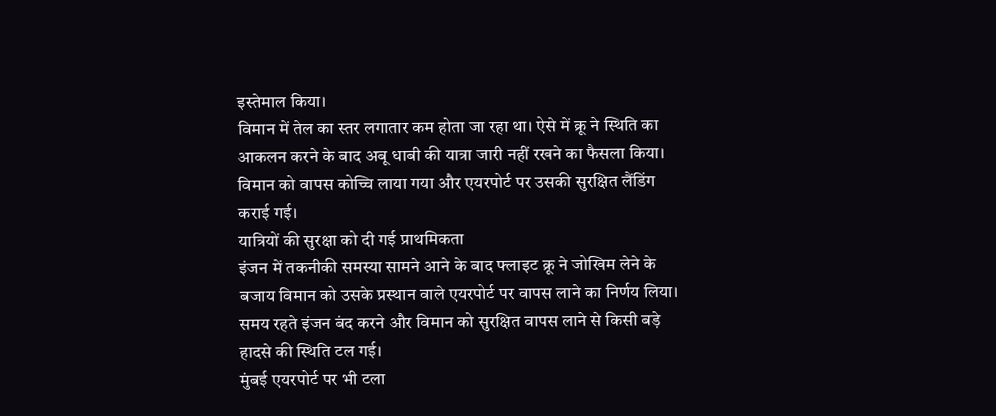इस्तेमाल किया।
विमान में तेल का स्तर लगातार कम होता जा रहा था। ऐसे में क्रू ने स्थिति का आकलन करने के बाद अबू धाबी की यात्रा जारी नहीं रखने का फैसला किया। विमान को वापस कोच्चि लाया गया और एयरपोर्ट पर उसकी सुरक्षित लैंडिंग कराई गई।
यात्रियों की सुरक्षा को दी गई प्राथमिकता
इंजन में तकनीकी समस्या सामने आने के बाद फ्लाइट क्रू ने जोखिम लेने के बजाय विमान को उसके प्रस्थान वाले एयरपोर्ट पर वापस लाने का निर्णय लिया। समय रहते इंजन बंद करने और विमान को सुरक्षित वापस लाने से किसी बड़े हादसे की स्थिति टल गई।
मुंबई एयरपोर्ट पर भी टला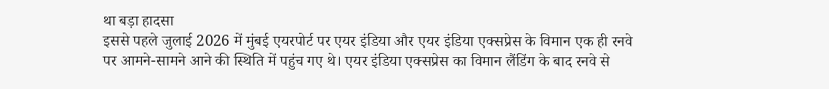था बड़ा हादसा
इससे पहले जुलाई 2026 में मुंबई एयरपोर्ट पर एयर इंडिया और एयर इंडिया एक्सप्रेस के विमान एक ही रनवे पर आमने-सामने आने की स्थिति में पहुंच गए थे। एयर इंडिया एक्सप्रेस का विमान लैंडिंग के बाद रनवे से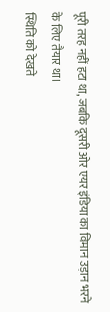पूरी तरह नहीं हटा था, जबकि दूसरी ओर एयर इंडिया का विमान उड़ान भरने के लिए तैयार था।
स्थिति को देखते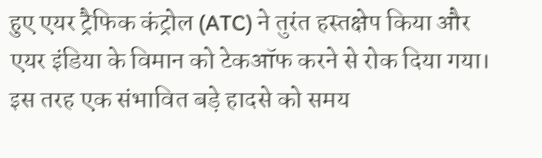हुए एयर ट्रैफिक कंट्रोल (ATC) ने तुरंत हस्तक्षेप किया और एयर इंडिया के विमान को टेकऑफ करने से रोक दिया गया। इस तरह एक संभावित बड़े हादसे को समय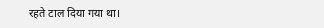रहते टाल दिया गया था।